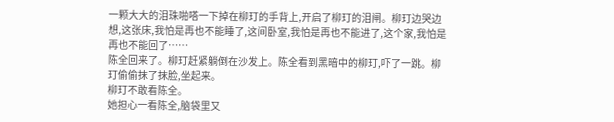一颗大大的泪珠啪嗒一下掉在柳玎的手背上,开启了柳玎的泪闸。柳玎边哭边想,这张床,我怕是再也不能睡了,这间卧室,我怕是再也不能进了,这个家,我怕是再也不能回了……
陈全回来了。柳玎赶紧躺倒在沙发上。陈全看到黑暗中的柳玎,吓了一跳。柳玎偷偷抹了抹脸,坐起来。
柳玎不敢看陈全。
她担心一看陈全,脑袋里又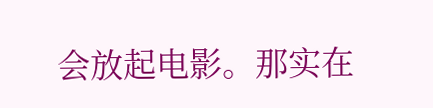会放起电影。那实在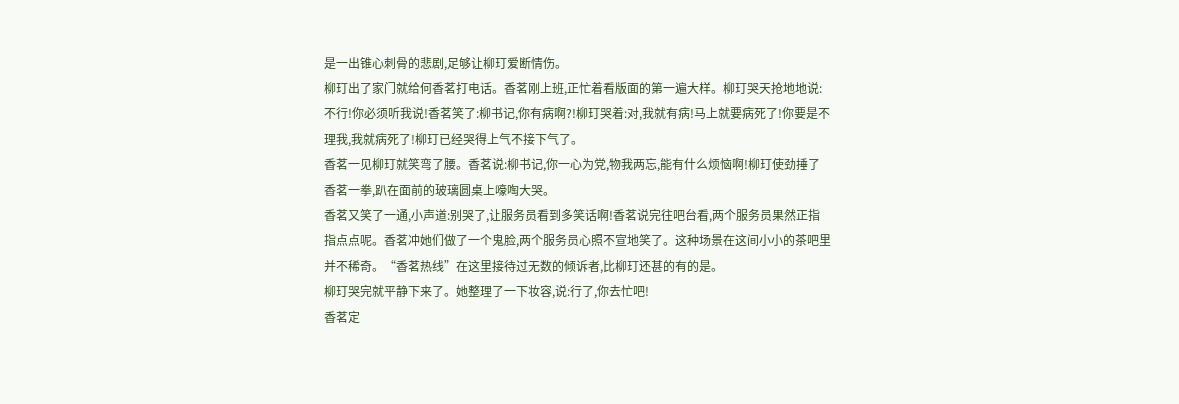是一出锥心刺骨的悲剧,足够让柳玎爱断情伤。
柳玎出了家门就给何香茗打电话。香茗刚上班,正忙着看版面的第一遍大样。柳玎哭天抢地地说:不行!你必须听我说!香茗笑了:柳书记,你有病啊?!柳玎哭着:对,我就有病!马上就要病死了!你要是不理我,我就病死了!柳玎已经哭得上气不接下气了。
香茗一见柳玎就笑弯了腰。香茗说:柳书记,你一心为党,物我两忘,能有什么烦恼啊!柳玎使劲捶了香茗一拳,趴在面前的玻璃圆桌上嚎啕大哭。
香茗又笑了一通,小声道:别哭了,让服务员看到多笑话啊!香茗说完往吧台看,两个服务员果然正指指点点呢。香茗冲她们做了一个鬼脸,两个服务员心照不宣地笑了。这种场景在这间小小的茶吧里并不稀奇。“香茗热线”在这里接待过无数的倾诉者,比柳玎还甚的有的是。
柳玎哭完就平静下来了。她整理了一下妆容,说:行了,你去忙吧!
香茗定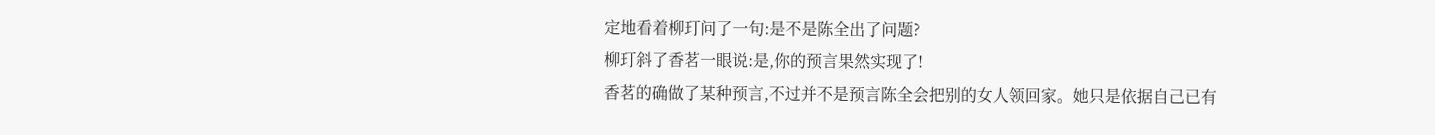定地看着柳玎问了一句:是不是陈全出了问题?
柳玎斜了香茗一眼说:是,你的预言果然实现了!
香茗的确做了某种预言,不过并不是预言陈全会把别的女人领回家。她只是依据自己已有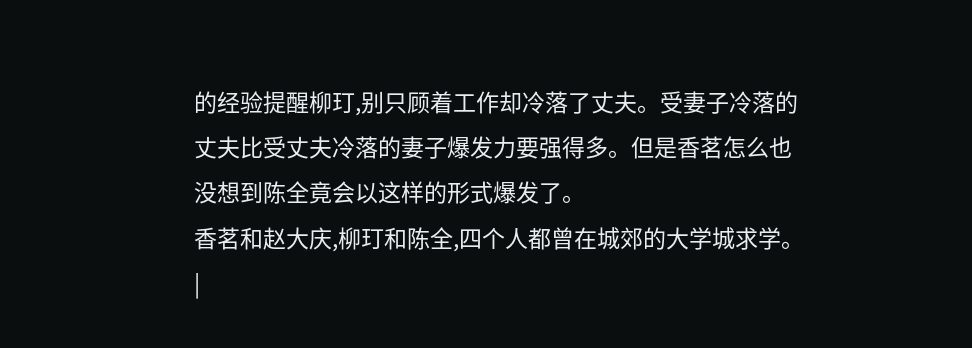的经验提醒柳玎,别只顾着工作却冷落了丈夫。受妻子冷落的丈夫比受丈夫冷落的妻子爆发力要强得多。但是香茗怎么也没想到陈全竟会以这样的形式爆发了。
香茗和赵大庆,柳玎和陈全,四个人都曾在城郊的大学城求学。 |